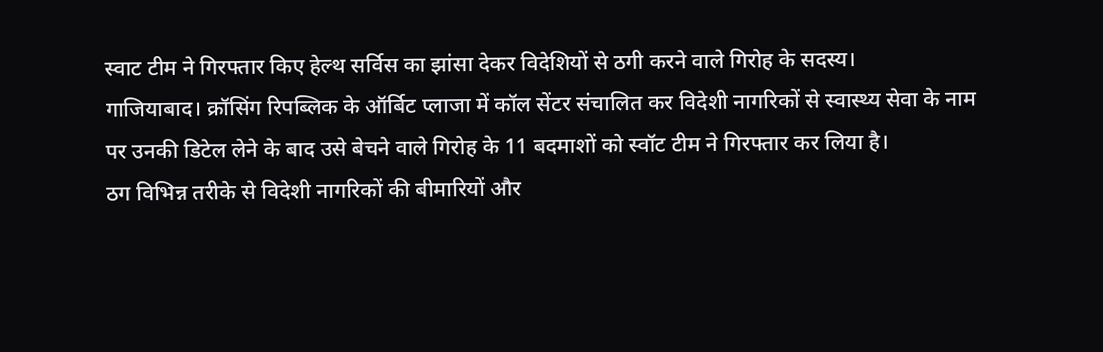स्वाट टीम ने गिरफ्तार किए हेल्थ सर्विस का झांसा देकर विदेशियों से ठगी करने वाले गिरोह के सदस्य।
गाजियाबाद। क्रॉसिंग रिपब्लिक के ऑर्बिट प्लाजा में कॉल सेंटर संचालित कर विदेशी नागरिकों से स्वास्थ्य सेवा के नाम पर उनकी डिटेल लेने के बाद उसे बेचने वाले गिरोह के 11 बदमाशों को स्वॉट टीम ने गिरफ्तार कर लिया है।
ठग विभिन्न तरीके से विदेशी नागरिकों की बीमारियों और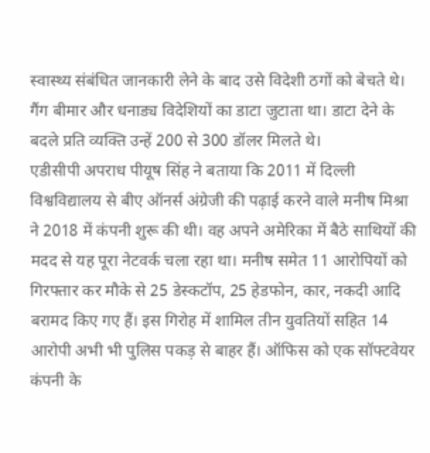स्वास्थ्य संबंधित जानकारी लेने के बाद उसे विदेशी ठगों को बेचते थे। गैंग बीमार और धनाड्य विदेशियों का डाटा जुटाता था। डाटा देने के बदले प्रति व्यक्ति उन्हें 200 से 300 डॉलर मिलते थे।
एडीसीपी अपराध पीयूष सिंह ने बताया कि 2011 में दिल्ली विश्वविद्यालय से बीए ऑनर्स अंग्रेजी की पढ़ाई करने वाले मनीष मिश्रा ने 2018 में कंपनी शुरू की थी। वह अपने अमेरिका में बैठे साथियों की मदद से यह पूरा नेटवर्क चला रहा था। मनीष समेत 11 आरोपियों को गिरफ्तार कर मौके से 25 डेस्कटॉप, 25 हेडफोन, कार, नकदी आदि बरामद किए गए हैं। इस गिरोह में शामिल तीन युवतियों सहित 14 आरोपी अभी भी पुलिस पकड़ से बाहर हैं। ऑफिस को एक सॉफ्टवेयर कंपनी के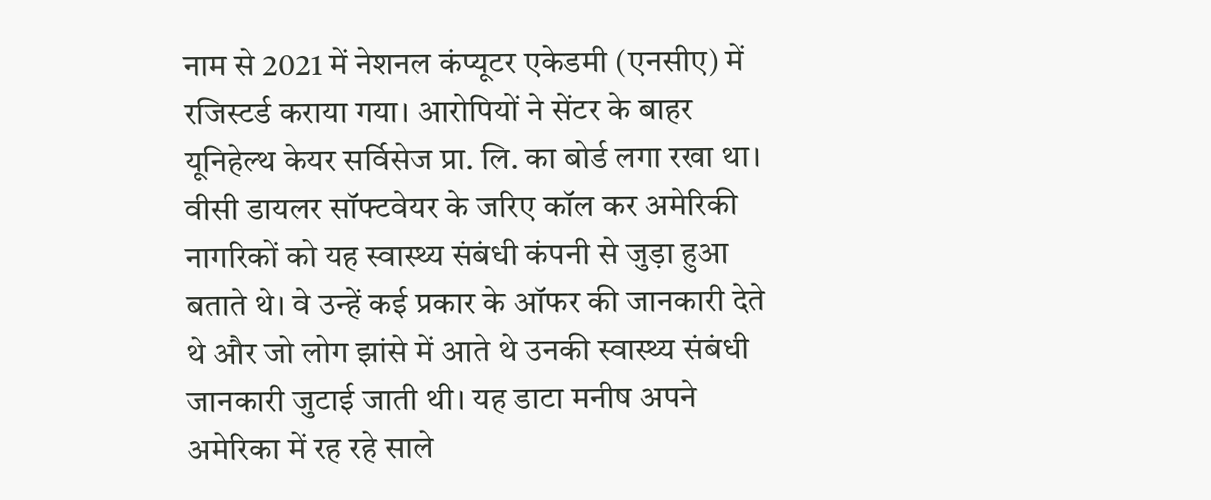नाम से 2021 में नेशनल कंप्यूटर एकेडमी (एनसीए) में रजिस्टर्ड कराया गया। आरोपियों ने सेंटर के बाहर यूनिहेल्थ केयर सर्विसेज प्रा. लि. का बोर्ड लगा रखा था।
वीसी डायलर सॉफ्टवेयर के जरिए कॉल कर अमेरिकी नागरिकों को यह स्वास्थ्य संबंधी कंपनी से जुड़ा हुआ बताते थे। वे उन्हें कई प्रकार के ऑफर की जानकारी देते थे और जो लोग झांसे में आते थे उनकी स्वास्थ्य संबंधी जानकारी जुटाई जाती थी। यह डाटा मनीष अपने अमेरिका में रह रहे साले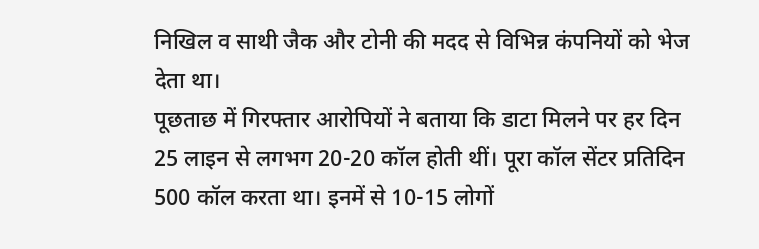निखिल व साथी जैक और टोनी की मदद से विभिन्न कंपनियों को भेज देता था।
पूछताछ में गिरफ्तार आरोपियों ने बताया कि डाटा मिलने पर हर दिन 25 लाइन से लगभग 20-20 कॉल होती थीं। पूरा कॉल सेंटर प्रतिदिन 500 कॉल करता था। इनमें से 10-15 लोगों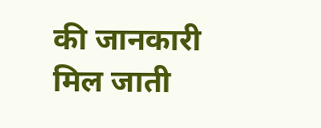की जानकारी मिल जाती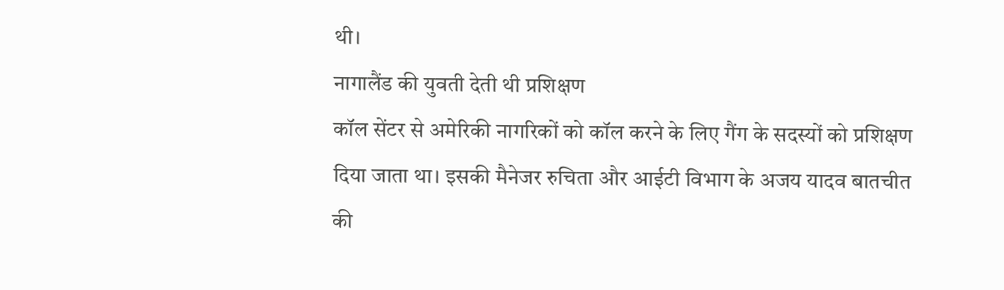थी।
नागालैंड की युवती देती थी प्रशिक्षण
कॉल सेंटर से अमेरिकी नागरिकों को कॉल करने के लिए गैंग के सदस्यों को प्रशिक्षण दिया जाता था। इसकी मैनेजर रुचिता और आईटी विभाग के अजय यादव बातचीत की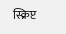स्क्रिप्ट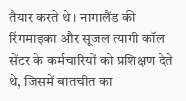तैयार करते थे। नागालैंड की रिंगमाइका और सूजल त्यागी कॉल सेंटर के कर्मचारियों को प्रशिक्षण देते थे, जिसमें बातचीत का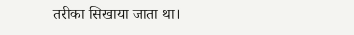तरीका सिखाया जाता था।